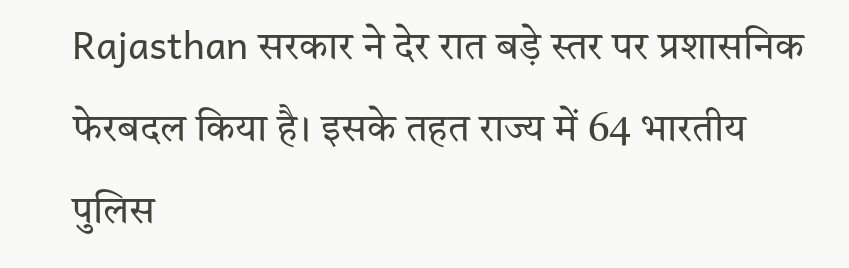Rajasthan सरकार ने देर रात बड़े स्तर पर प्रशासनिक फेरबदल किया है। इसके तहत राज्य में 64 भारतीय पुलिस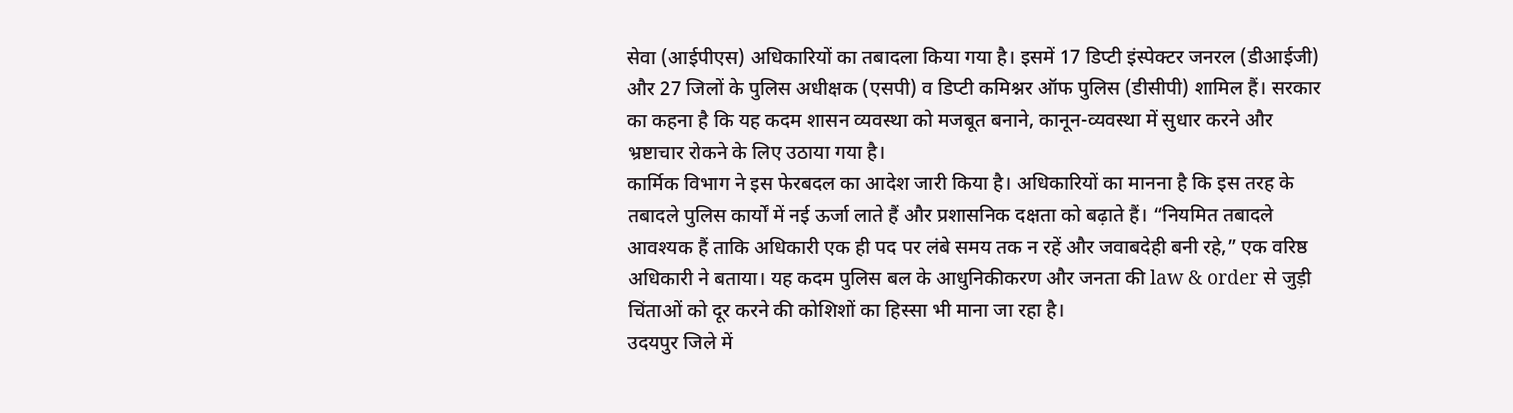सेवा (आईपीएस) अधिकारियों का तबादला किया गया है। इसमें 17 डिप्टी इंस्पेक्टर जनरल (डीआईजी) और 27 जिलों के पुलिस अधीक्षक (एसपी) व डिप्टी कमिश्नर ऑफ पुलिस (डीसीपी) शामिल हैं। सरकार का कहना है कि यह कदम शासन व्यवस्था को मजबूत बनाने, कानून-व्यवस्था में सुधार करने और भ्रष्टाचार रोकने के लिए उठाया गया है।
कार्मिक विभाग ने इस फेरबदल का आदेश जारी किया है। अधिकारियों का मानना है कि इस तरह के तबादले पुलिस कार्यों में नई ऊर्जा लाते हैं और प्रशासनिक दक्षता को बढ़ाते हैं। “नियमित तबादले आवश्यक हैं ताकि अधिकारी एक ही पद पर लंबे समय तक न रहें और जवाबदेही बनी रहे,” एक वरिष्ठ अधिकारी ने बताया। यह कदम पुलिस बल के आधुनिकीकरण और जनता की law & order से जुड़ी चिंताओं को दूर करने की कोशिशों का हिस्सा भी माना जा रहा है।
उदयपुर जिले में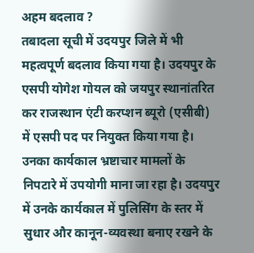अहम बदलाव ?
तबादला सूची में उदयपुर जिले में भी महत्वपूर्ण बदलाव किया गया है। उदयपुर के एसपी योगेश गोयल को जयपुर स्थानांतरित कर राजस्थान एंटी करप्शन ब्यूरो (एसीबी) में एसपी पद पर नियुक्त किया गया है। उनका कार्यकाल भ्रष्टाचार मामलों के निपटारे में उपयोगी माना जा रहा है। उदयपुर में उनके कार्यकाल में पुलिसिंग के स्तर में सुधार और कानून-व्यवस्था बनाए रखने के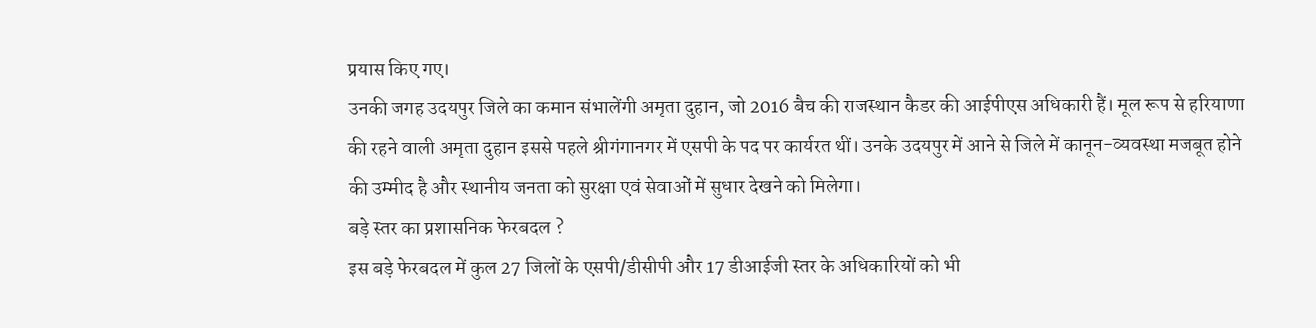प्रयास किए गए।
उनकी जगह उदयपुर जिले का कमान संभालेंगी अमृता दुहान, जो 2016 बैच की राजस्थान कैडर की आईपीएस अधिकारी हैं। मूल रूप से हरियाणा की रहने वाली अमृता दुहान इससे पहले श्रीगंगानगर में एसपी के पद पर कार्यरत थीं। उनके उदयपुर में आने से जिले में कानून-व्यवस्था मजबूत होने की उम्मीद है और स्थानीय जनता को सुरक्षा एवं सेवाओं में सुधार देखने को मिलेगा।
बड़े स्तर का प्रशासनिक फेरबदल ?
इस बड़े फेरबदल में कुल 27 जिलों के एसपी/डीसीपी और 17 डीआईजी स्तर के अधिकारियों को भी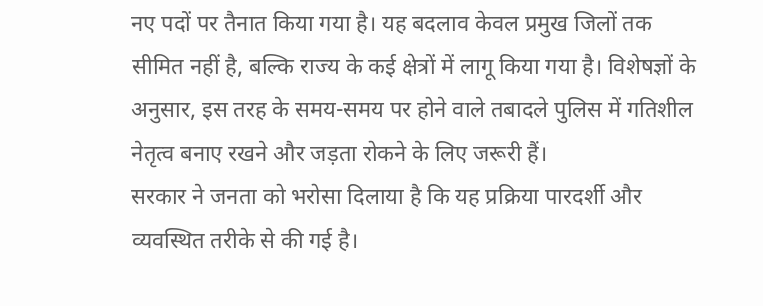नए पदों पर तैनात किया गया है। यह बदलाव केवल प्रमुख जिलों तक सीमित नहीं है, बल्कि राज्य के कई क्षेत्रों में लागू किया गया है। विशेषज्ञों के अनुसार, इस तरह के समय-समय पर होने वाले तबादले पुलिस में गतिशील नेतृत्व बनाए रखने और जड़ता रोकने के लिए जरूरी हैं।
सरकार ने जनता को भरोसा दिलाया है कि यह प्रक्रिया पारदर्शी और व्यवस्थित तरीके से की गई है।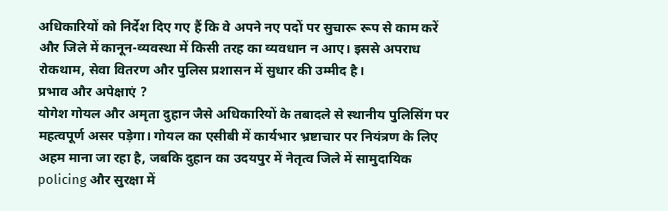अधिकारियों को निर्देश दिए गए हैं कि वे अपने नए पदों पर सुचारू रूप से काम करें और जिले में कानून-व्यवस्था में किसी तरह का व्यवधान न आए। इससे अपराध रोकथाम, सेवा वितरण और पुलिस प्रशासन में सुधार की उम्मीद है।
प्रभाव और अपेक्षाएं ?
योगेश गोयल और अमृता दुहान जैसे अधिकारियों के तबादले से स्थानीय पुलिसिंग पर महत्वपूर्ण असर पड़ेगा। गोयल का एसीबी में कार्यभार भ्रष्टाचार पर नियंत्रण के लिए अहम माना जा रहा है, जबकि दुहान का उदयपुर में नेतृत्व जिले में सामुदायिक policing और सुरक्षा में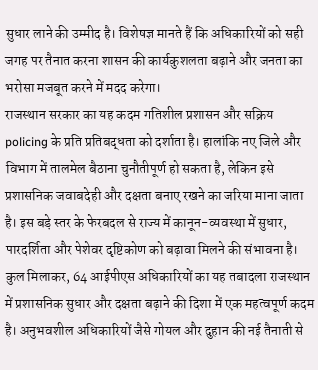सुधार लाने की उम्मीद है। विशेषज्ञ मानते हैं कि अधिकारियों को सही जगह पर तैनात करना शासन की कार्यकुशलता बढ़ाने और जनता का भरोसा मजबूत करने में मदद करेगा।
राजस्थान सरकार का यह कदम गतिशील प्रशासन और सक्रिय policing के प्रति प्रतिबद्धता को दर्शाता है। हालांकि नए जिले और विभाग में तालमेल बैठाना चुनौतीपूर्ण हो सकता है, लेकिन इसे प्रशासनिक जवाबदेही और दक्षता बनाए रखने का जरिया माना जाता है। इस बड़े स्तर के फेरबदल से राज्य में कानून-व्यवस्था में सुधार, पारदर्शिता और पेशेवर दृष्टिकोण को बढ़ावा मिलने की संभावना है।
कुल मिलाकर, 64 आईपीएस अधिकारियों का यह तबादला राजस्थान में प्रशासनिक सुधार और दक्षता बढ़ाने की दिशा में एक महत्वपूर्ण कदम है। अनुभवशील अधिकारियों जैसे गोयल और दुहान की नई तैनाती से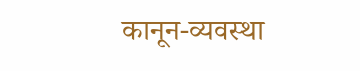कानून-व्यवस्था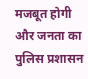मजबूत होगी और जनता का पुलिस प्रशासन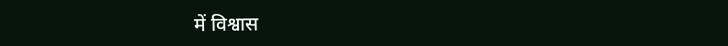में विश्वास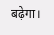बढ़ेगा।